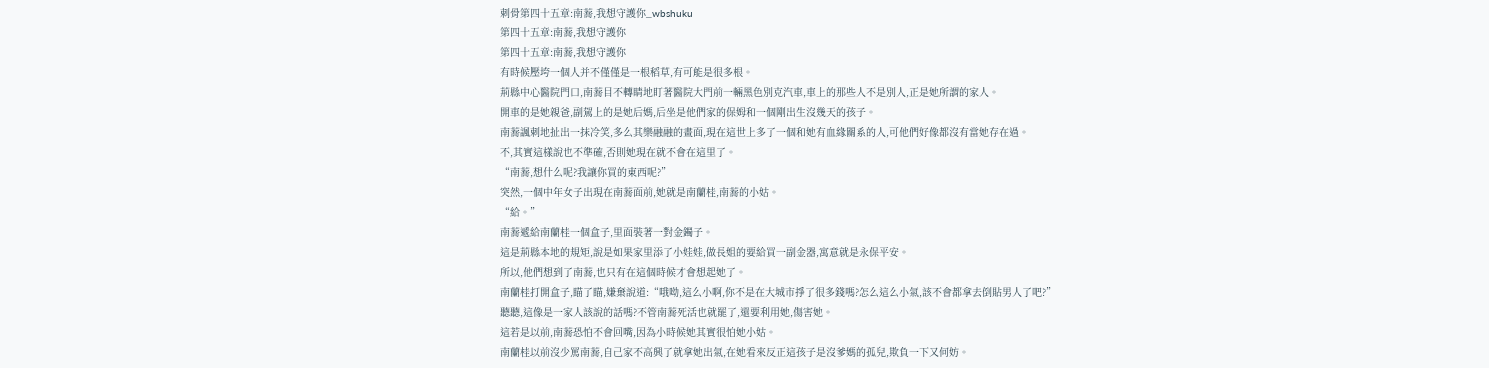刺骨第四十五章:南蕎,我想守護你_wbshuku
第四十五章:南蕎,我想守護你
第四十五章:南蕎,我想守護你
有時候壓垮一個人并不僅僅是一根稻草,有可能是很多根。
荊縣中心醫院門口,南蕎目不轉睛地盯著醫院大門前一輛黑色別克汽車,車上的那些人不是別人,正是她所謂的家人。
開車的是她親爸,副駕上的是她后媽,后坐是他們家的保姆和一個剛出生沒幾天的孩子。
南蕎諷刺地扯出一抹冷笑,多么其樂融融的畫面,現在這世上多了一個和她有血緣關系的人,可他們好像都沒有當她存在過。
不,其實這樣說也不準確,否則她現在就不會在這里了。
“南蕎,想什么呢?我讓你買的東西呢?”
突然,一個中年女子出現在南蕎面前,她就是南蘭桂,南蕎的小姑。
“給。”
南蕎遞給南蘭桂一個盒子,里面裝著一對金鐲子。
這是荊縣本地的規矩,說是如果家里添了小娃娃,做長姐的要給買一副金器,寓意就是永保平安。
所以,他們想到了南蕎,也只有在這個時候才會想起她了。
南蘭桂打開盒子,瞄了瞄,嫌棄說道:“哦呦,這么小啊,你不是在大城市掙了很多錢嗎?怎么這么小氣,該不會都拿去倒貼男人了吧?”
聽聽,這像是一家人該說的話嗎?不管南蕎死活也就罷了,還要利用她,傷害她。
這若是以前,南蕎恐怕不會回嘴,因為小時候她其實很怕她小姑。
南蘭桂以前沒少罵南蕎,自己家不高興了就拿她出氣,在她看來反正這孩子是沒爹媽的孤兒,欺負一下又何妨。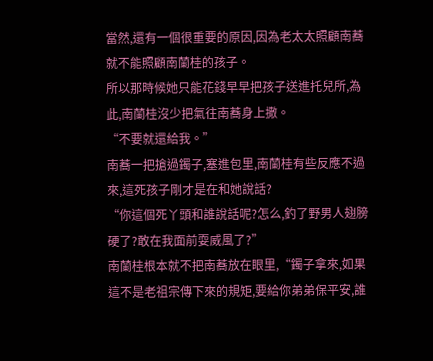當然,還有一個很重要的原因,因為老太太照顧南蕎就不能照顧南蘭桂的孩子。
所以那時候她只能花錢早早把孩子送進托兒所,為此,南蘭桂沒少把氣往南蕎身上撒。
“不要就還給我。”
南蕎一把搶過鐲子,塞進包里,南蘭桂有些反應不過來,這死孩子剛才是在和她說話?
“你這個死丫頭和誰說話呢?怎么,釣了野男人翅膀硬了?敢在我面前耍威風了?”
南蘭桂根本就不把南蕎放在眼里,“鐲子拿來,如果這不是老祖宗傳下來的規矩,要給你弟弟保平安,誰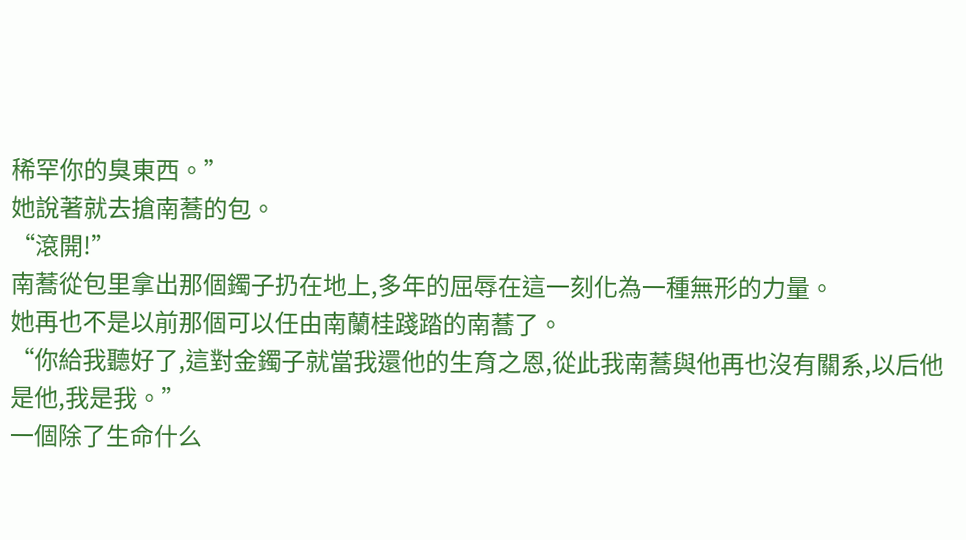稀罕你的臭東西。”
她說著就去搶南蕎的包。
“滾開!”
南蕎從包里拿出那個鐲子扔在地上,多年的屈辱在這一刻化為一種無形的力量。
她再也不是以前那個可以任由南蘭桂踐踏的南蕎了。
“你給我聽好了,這對金鐲子就當我還他的生育之恩,從此我南蕎與他再也沒有關系,以后他是他,我是我。”
一個除了生命什么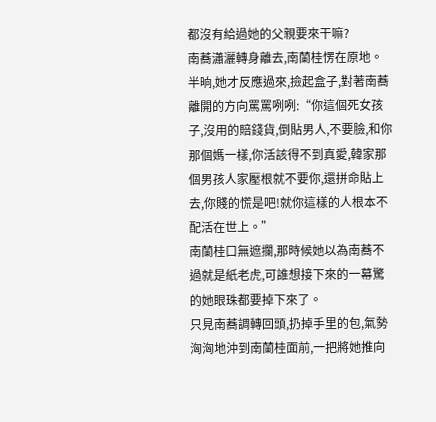都沒有給過她的父親要來干嘛?
南蕎瀟灑轉身離去,南蘭桂愣在原地。
半晌,她才反應過來,撿起盒子,對著南蕎離開的方向罵罵咧咧:“你這個死女孩子,沒用的賠錢貨,倒貼男人,不要臉,和你那個媽一樣,你活該得不到真愛,韓家那個男孩人家壓根就不要你,還拼命貼上去,你賤的慌是吧!就你這樣的人根本不配活在世上。”
南蘭桂口無遮攔,那時候她以為南蕎不過就是紙老虎,可誰想接下來的一幕驚的她眼珠都要掉下來了。
只見南蕎調轉回頭,扔掉手里的包,氣勢洶洶地沖到南蘭桂面前,一把將她推向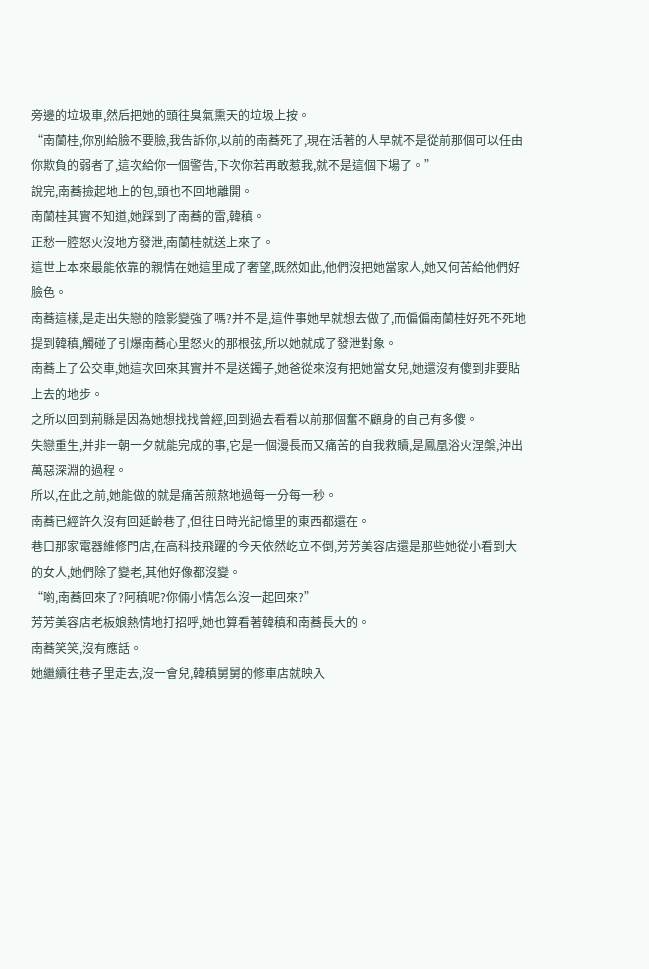旁邊的垃圾車,然后把她的頭往臭氣熏天的垃圾上按。
“南蘭桂,你別給臉不要臉,我告訴你,以前的南蕎死了,現在活著的人早就不是從前那個可以任由你欺負的弱者了,這次給你一個警告,下次你若再敢惹我,就不是這個下場了。”
說完,南蕎撿起地上的包,頭也不回地離開。
南蘭桂其實不知道,她踩到了南蕎的雷,韓稹。
正愁一腔怒火沒地方發泄,南蘭桂就送上來了。
這世上本來最能依靠的親情在她這里成了奢望,既然如此,他們沒把她當家人,她又何苦給他們好臉色。
南蕎這樣,是走出失戀的陰影變強了嗎?并不是,這件事她早就想去做了,而偏偏南蘭桂好死不死地提到韓稹,觸碰了引爆南蕎心里怒火的那根弦,所以她就成了發泄對象。
南蕎上了公交車,她這次回來其實并不是送鐲子,她爸從來沒有把她當女兒,她還沒有傻到非要貼上去的地步。
之所以回到荊縣是因為她想找找曾經,回到過去看看以前那個奮不顧身的自己有多傻。
失戀重生,并非一朝一夕就能完成的事,它是一個漫長而又痛苦的自我救贖,是鳳凰浴火涅槃,沖出萬惡深淵的過程。
所以,在此之前,她能做的就是痛苦煎熬地過每一分每一秒。
南蕎已經許久沒有回延齡巷了,但往日時光記憶里的東西都還在。
巷口那家電器維修門店,在高科技飛躍的今天依然屹立不倒,芳芳美容店還是那些她從小看到大的女人,她們除了變老,其他好像都沒變。
“喲,南蕎回來了?阿稹呢?你倆小情怎么沒一起回來?”
芳芳美容店老板娘熱情地打招呼,她也算看著韓稹和南蕎長大的。
南蕎笑笑,沒有應話。
她繼續往巷子里走去,沒一會兒,韓稹舅舅的修車店就映入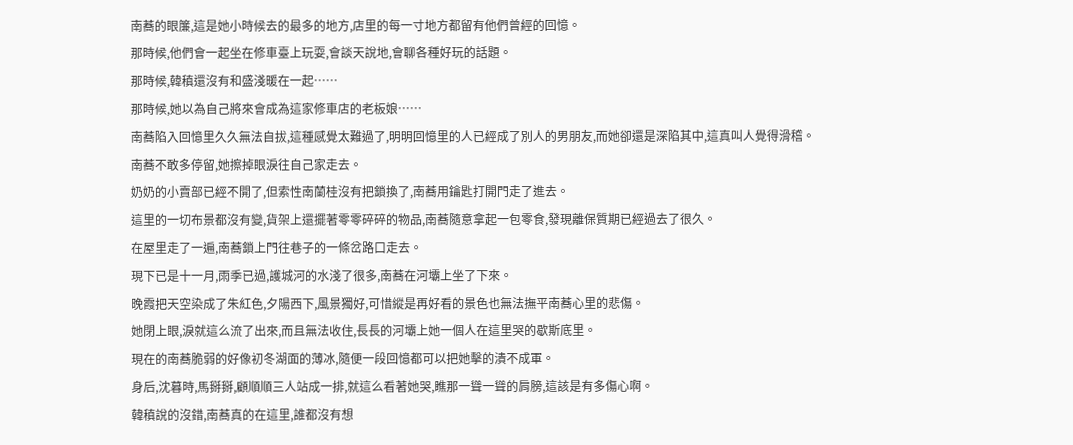南蕎的眼簾,這是她小時候去的最多的地方,店里的每一寸地方都留有他們曾經的回憶。
那時候,他們會一起坐在修車臺上玩耍,會談天說地,會聊各種好玩的話題。
那時候,韓稹還沒有和盛淺暖在一起……
那時候,她以為自己將來會成為這家修車店的老板娘……
南蕎陷入回憶里久久無法自拔,這種感覺太難過了,明明回憶里的人已經成了別人的男朋友,而她卻還是深陷其中,這真叫人覺得滑稽。
南蕎不敢多停留,她擦掉眼淚往自己家走去。
奶奶的小賣部已經不開了,但索性南蘭桂沒有把鎖換了,南蕎用鑰匙打開門走了進去。
這里的一切布景都沒有變,貨架上還擺著零零碎碎的物品,南蕎隨意拿起一包零食,發現離保質期已經過去了很久。
在屋里走了一遍,南蕎鎖上門往巷子的一條岔路口走去。
現下已是十一月,雨季已過,護城河的水淺了很多,南蕎在河壩上坐了下來。
晚霞把天空染成了朱紅色,夕陽西下,風景獨好,可惜縱是再好看的景色也無法撫平南蕎心里的悲傷。
她閉上眼,淚就這么流了出來,而且無法收住,長長的河壩上她一個人在這里哭的歇斯底里。
現在的南蕎脆弱的好像初冬湖面的薄冰,隨便一段回憶都可以把她擊的潰不成軍。
身后,沈暮時,馬掰掰,顧順順三人站成一排,就這么看著她哭,瞧那一聳一聳的肩膀,這該是有多傷心啊。
韓稹說的沒錯,南蕎真的在這里,誰都沒有想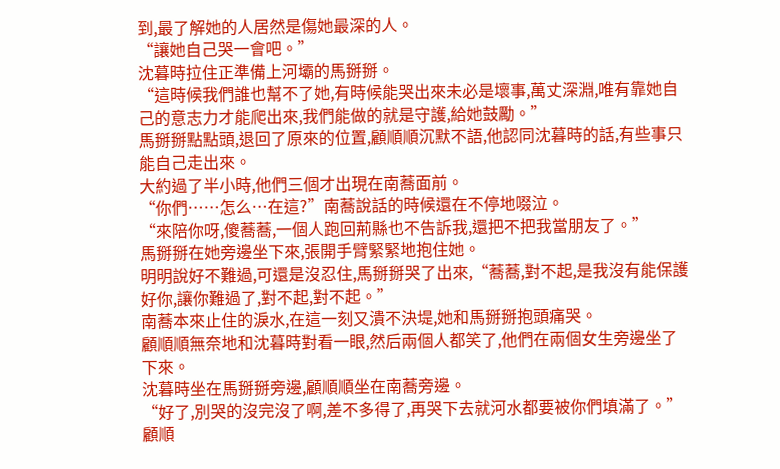到,最了解她的人居然是傷她最深的人。
“讓她自己哭一會吧。”
沈暮時拉住正準備上河壩的馬掰掰。
“這時候我們誰也幫不了她,有時候能哭出來未必是壞事,萬丈深淵,唯有靠她自己的意志力才能爬出來,我們能做的就是守護,給她鼓勵。”
馬掰掰點點頭,退回了原來的位置,顧順順沉默不語,他認同沈暮時的話,有些事只能自己走出來。
大約過了半小時,他們三個才出現在南蕎面前。
“你們……怎么…在這?”南蕎說話的時候還在不停地啜泣。
“來陪你呀,傻蕎蕎,一個人跑回荊縣也不告訴我,還把不把我當朋友了。”
馬掰掰在她旁邊坐下來,張開手臂緊緊地抱住她。
明明說好不難過,可還是沒忍住,馬掰掰哭了出來,“蕎蕎,對不起,是我沒有能保護好你,讓你難過了,對不起,對不起。”
南蕎本來止住的淚水,在這一刻又潰不決堤,她和馬掰掰抱頭痛哭。
顧順順無奈地和沈暮時對看一眼,然后兩個人都笑了,他們在兩個女生旁邊坐了下來。
沈暮時坐在馬掰掰旁邊,顧順順坐在南蕎旁邊。
“好了,別哭的沒完沒了啊,差不多得了,再哭下去就河水都要被你們填滿了。”
顧順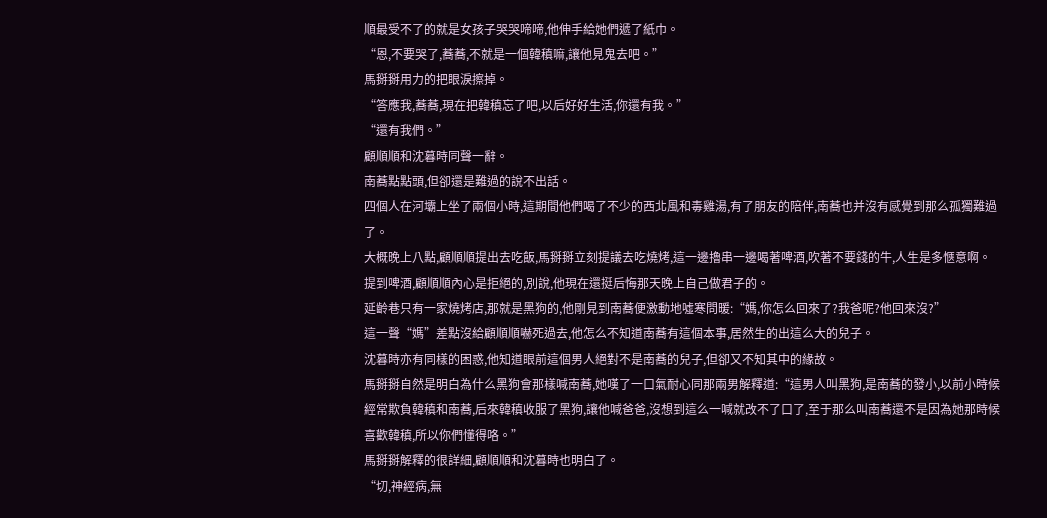順最受不了的就是女孩子哭哭啼啼,他伸手給她們遞了紙巾。
“恩,不要哭了,蕎蕎,不就是一個韓稹嘛,讓他見鬼去吧。”
馬掰掰用力的把眼淚擦掉。
“答應我,蕎蕎,現在把韓稹忘了吧,以后好好生活,你還有我。”
“還有我們。”
顧順順和沈暮時同聲一辭。
南蕎點點頭,但卻還是難過的說不出話。
四個人在河壩上坐了兩個小時,這期間他們喝了不少的西北風和毒雞湯,有了朋友的陪伴,南蕎也并沒有感覺到那么孤獨難過了。
大概晚上八點,顧順順提出去吃飯,馬掰掰立刻提議去吃燒烤,這一邊擼串一邊喝著啤酒,吹著不要錢的牛,人生是多愜意啊。
提到啤酒,顧順順內心是拒絕的,別說,他現在還挺后悔那天晚上自己做君子的。
延齡巷只有一家燒烤店,那就是黑狗的,他剛見到南蕎便激動地噓寒問暖:“媽,你怎么回來了?我爸呢?他回來沒?”
這一聲“媽”差點沒給顧順順嚇死過去,他怎么不知道南蕎有這個本事,居然生的出這么大的兒子。
沈暮時亦有同樣的困惑,他知道眼前這個男人絕對不是南蕎的兒子,但卻又不知其中的緣故。
馬掰掰自然是明白為什么黑狗會那樣喊南蕎,她嘆了一口氣耐心同那兩男解釋道:“這男人叫黑狗,是南蕎的發小,以前小時候經常欺負韓稹和南蕎,后來韓稹收服了黑狗,讓他喊爸爸,沒想到這么一喊就改不了口了,至于那么叫南蕎還不是因為她那時候喜歡韓稹,所以你們懂得咯。”
馬掰掰解釋的很詳細,顧順順和沈暮時也明白了。
“切,神經病,無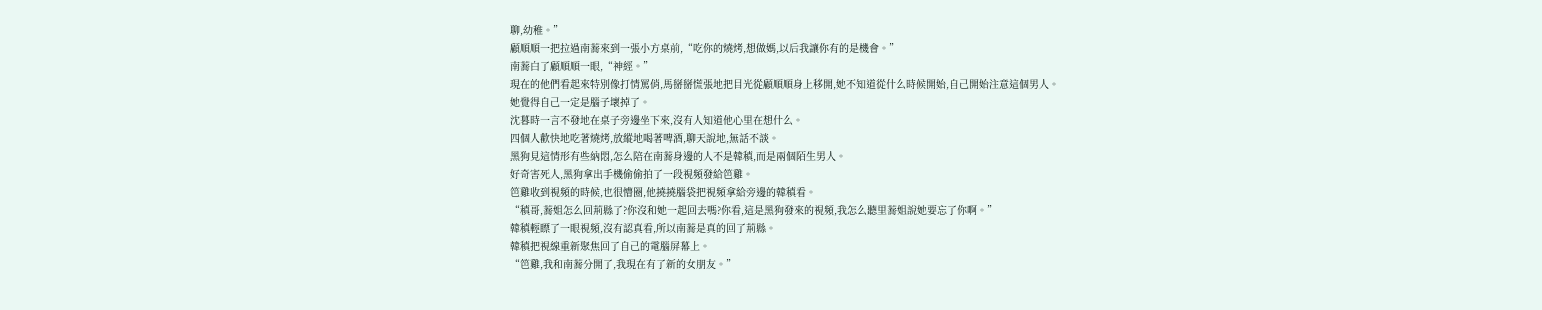聊,幼稚。”
顧順順一把拉過南蕎來到一張小方桌前,“吃你的燒烤,想做媽,以后我讓你有的是機會。”
南蕎白了顧順順一眼,“神經。”
現在的他們看起來特別像打情罵俏,馬掰掰慌張地把目光從顧順順身上移開,她不知道從什么時候開始,自己開始注意這個男人。
她覺得自己一定是腦子壞掉了。
沈暮時一言不發地在桌子旁邊坐下來,沒有人知道他心里在想什么。
四個人歡快地吃著燒烤,放縱地喝著啤酒,聊天說地,無話不談。
黑狗見這情形有些納悶,怎么陪在南蕎身邊的人不是韓稹,而是兩個陌生男人。
好奇害死人,黑狗拿出手機偷偷拍了一段視頻發給笆雞。
笆雞收到視頻的時候,也很懵圈,他撓撓腦袋把視頻拿給旁邊的韓稹看。
“稹哥,蕎姐怎么回荊縣了?你沒和她一起回去嗎?你看,這是黑狗發來的視頻,我怎么聽里蕎姐說她要忘了你啊。”
韓稹輕瞟了一眼視頻,沒有認真看,所以南蕎是真的回了荊縣。
韓稹把視線重新聚焦回了自己的電腦屏幕上。
“笆雞,我和南蕎分開了,我現在有了新的女朋友。”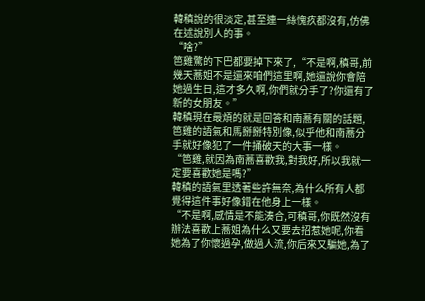韓稹說的很淡定,甚至連一絲愧疚都沒有,仿佛在述說別人的事。
“啥?”
笆雞驚的下巴都要掉下來了,“不是啊,稹哥,前幾天蕎姐不是還來咱們這里啊,她還說你會陪她過生日,這才多久啊,你們就分手了?你還有了新的女朋友。”
韓稹現在最煩的就是回答和南蕎有關的話題,笆雞的語氣和馬掰掰特別像,似乎他和南蕎分手就好像犯了一件捅破天的大事一樣。
“笆雞,就因為南蕎喜歡我,對我好,所以我就一定要喜歡她是嗎?”
韓稹的語氣里透著些許無奈,為什么所有人都覺得這件事好像錯在他身上一樣。
“不是啊,感情是不能湊合,可稹哥,你既然沒有辦法喜歡上蕎姐為什么又要去招惹她呢,你看她為了你懷過孕,做過人流,你后來又騙她,為了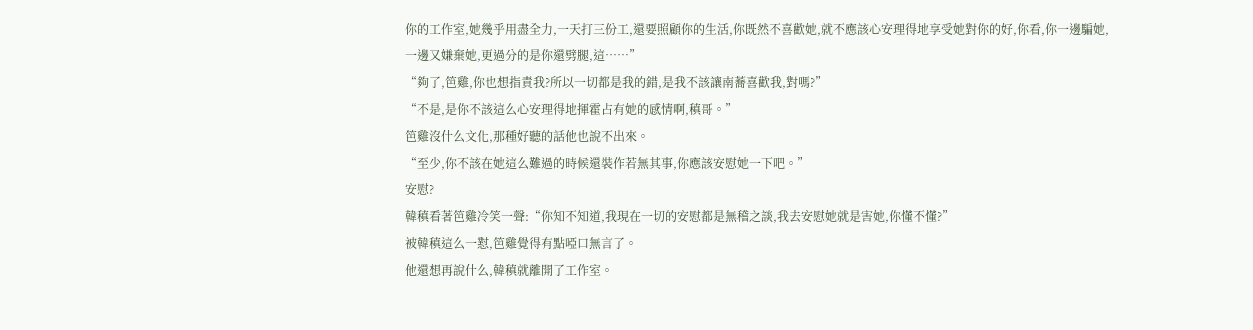你的工作室,她幾乎用盡全力,一天打三份工,還要照顧你的生活,你既然不喜歡她,就不應該心安理得地享受她對你的好,你看,你一邊騙她,一邊又嫌棄她,更過分的是你還劈腿,這……”
“夠了,笆雞,你也想指責我?所以一切都是我的錯,是我不該讓南蕎喜歡我,對嗎?”
“不是,是你不該這么心安理得地揮霍占有她的感情啊,稹哥。”
笆雞沒什么文化,那種好聽的話他也說不出來。
“至少,你不該在她這么難過的時候還裝作若無其事,你應該安慰她一下吧。”
安慰?
韓稹看著笆雞冷笑一聲:“你知不知道,我現在一切的安慰都是無稽之談,我去安慰她就是害她,你懂不懂?”
被韓稹這么一懟,笆雞覺得有點啞口無言了。
他還想再說什么,韓稹就離開了工作室。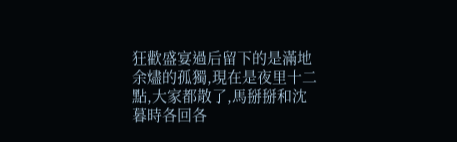狂歡盛宴過后留下的是滿地余燼的孤獨,現在是夜里十二點,大家都散了,馬掰掰和沈暮時各回各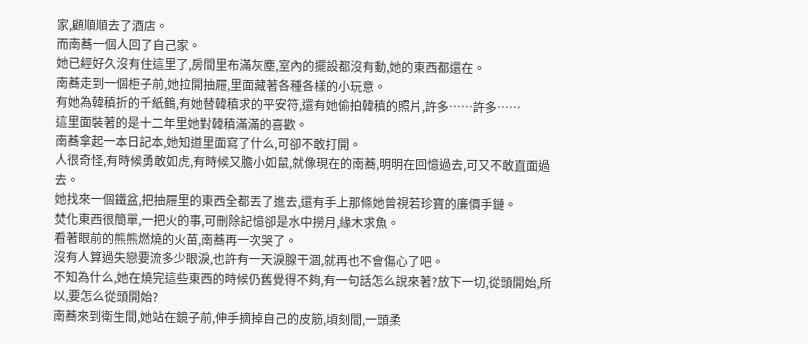家,顧順順去了酒店。
而南蕎一個人回了自己家。
她已經好久沒有住這里了,房間里布滿灰塵,室內的擺設都沒有動,她的東西都還在。
南蕎走到一個柜子前,她拉開抽屜,里面藏著各種各樣的小玩意。
有她為韓稹折的千紙鶴,有她替韓稹求的平安符,還有她偷拍韓稹的照片,許多……許多……
這里面裝著的是十二年里她對韓稹滿滿的喜歡。
南蕎拿起一本日記本,她知道里面寫了什么,可卻不敢打開。
人很奇怪,有時候勇敢如虎,有時候又膽小如鼠,就像現在的南蕎,明明在回憶過去,可又不敢直面過去。
她找來一個鐵盆,把抽屜里的東西全都丟了進去,還有手上那條她曾視若珍寶的廉價手鏈。
焚化東西很簡單,一把火的事,可刪除記憶卻是水中撈月,緣木求魚。
看著眼前的熊熊燃燒的火苗,南蕎再一次哭了。
沒有人算過失戀要流多少眼淚,也許有一天淚腺干涸,就再也不會傷心了吧。
不知為什么,她在燒完這些東西的時候仍舊覺得不夠,有一句話怎么說來著?放下一切,從頭開始,所以,要怎么從頭開始?
南蕎來到衛生間,她站在鏡子前,伸手摘掉自己的皮筋,頃刻間,一頭柔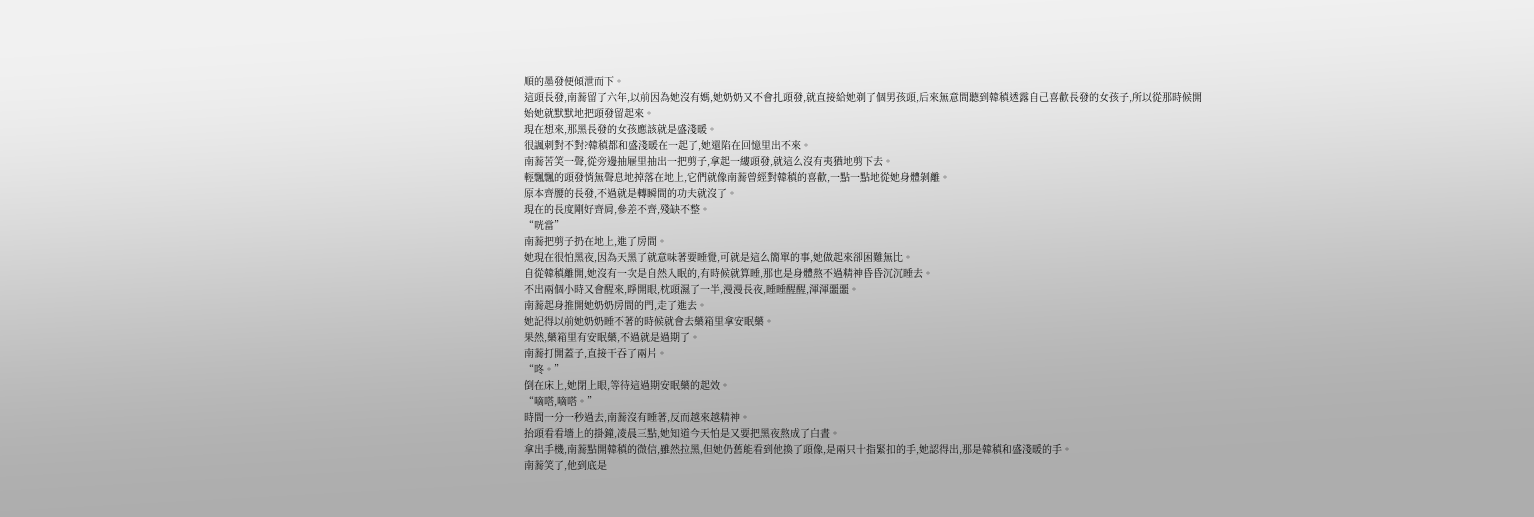順的墨發便傾泄而下。
這頭長發,南蕎留了六年,以前因為她沒有媽,她奶奶又不會扎頭發,就直接給她剃了個男孩頭,后來無意間聽到韓稹透露自己喜歡長發的女孩子,所以從那時候開始她就默默地把頭發留起來。
現在想來,那黑長發的女孩應該就是盛淺暖。
很諷刺對不對?韓稹都和盛淺暖在一起了,她還陷在回憶里出不來。
南蕎苦笑一聲,從旁邊抽屜里抽出一把剪子,拿起一縷頭發,就這么沒有夷猶地剪下去。
輕飄飄的頭發悄無聲息地掉落在地上,它們就像南蕎曾經對韓稹的喜歡,一點一點地從她身體剝離。
原本齊腰的長發,不過就是轉瞬間的功夫就沒了。
現在的長度剛好齊肩,參差不齊,殘缺不整。
“咣當”
南蕎把剪子扔在地上,進了房間。
她現在很怕黑夜,因為天黑了就意味著要睡覺,可就是這么簡單的事,她做起來卻困難無比。
自從韓稹離開,她沒有一次是自然入眠的,有時候就算睡,那也是身體熬不過精神昏昏沉沉睡去。
不出兩個小時又會醒來,睜開眼,枕頭濕了一半,漫漫長夜,睡睡醒醒,渾渾噩噩。
南蕎起身推開她奶奶房間的門,走了進去。
她記得以前她奶奶睡不著的時候就會去藥箱里拿安眠藥。
果然,藥箱里有安眠藥,不過就是過期了。
南蕎打開蓋子,直接干吞了兩片。
“咚。”
倒在床上,她閉上眼,等待這過期安眠藥的起效。
“嘀嗒,嘀嗒。”
時間一分一秒過去,南蕎沒有睡著,反而越來越精神。
抬頭看看墻上的掛鐘,凌晨三點,她知道今天怕是又要把黑夜熬成了白晝。
拿出手機,南蕎點開韓稹的微信,雖然拉黑,但她仍舊能看到他換了頭像,是兩只十指緊扣的手,她認得出,那是韓稹和盛淺暖的手。
南蕎笑了,他到底是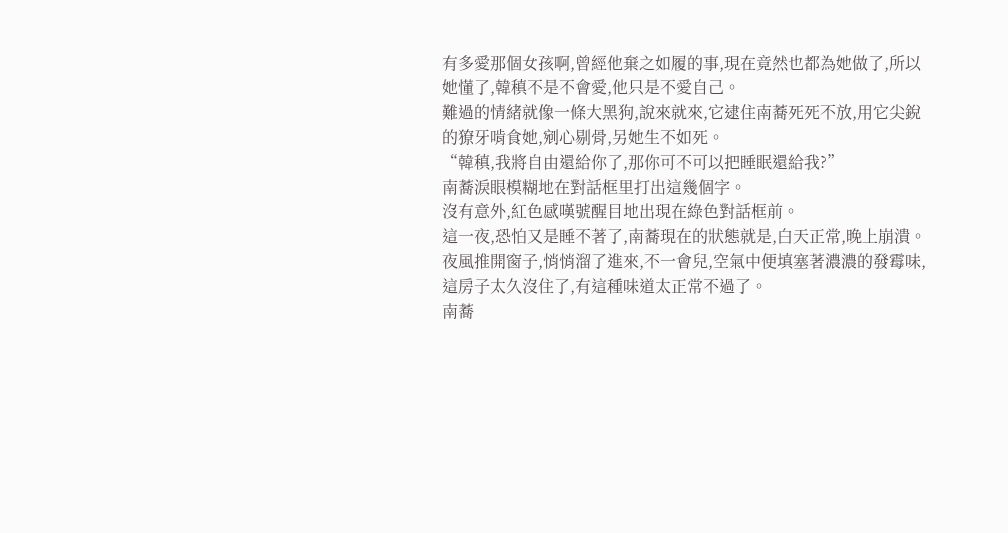有多愛那個女孩啊,曾經他棄之如履的事,現在竟然也都為她做了,所以她懂了,韓稹不是不會愛,他只是不愛自己。
難過的情緒就像一條大黑狗,說來就來,它逮住南蕎死死不放,用它尖銳的獠牙啃食她,剜心剔骨,另她生不如死。
“韓稹,我將自由還給你了,那你可不可以把睡眠還給我?”
南蕎淚眼模糊地在對話框里打出這幾個字。
沒有意外,紅色感嘆號醒目地出現在綠色對話框前。
這一夜,恐怕又是睡不著了,南蕎現在的狀態就是,白天正常,晚上崩潰。
夜風推開窗子,悄悄溜了進來,不一會兒,空氣中便填塞著濃濃的發霉味,這房子太久沒住了,有這種味道太正常不過了。
南蕎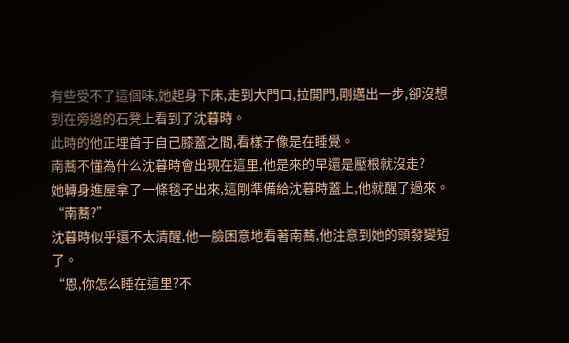有些受不了這個味,她起身下床,走到大門口,拉開門,剛邁出一步,卻沒想到在旁邊的石凳上看到了沈暮時。
此時的他正埋首于自己膝蓋之間,看樣子像是在睡覺。
南蕎不懂為什么沈暮時會出現在這里,他是來的早還是壓根就沒走?
她轉身進屋拿了一條毯子出來,這剛準備給沈暮時蓋上,他就醒了過來。
“南蕎?”
沈暮時似乎還不太清醒,他一臉困意地看著南蕎,他注意到她的頭發變短了。
“恩,你怎么睡在這里?不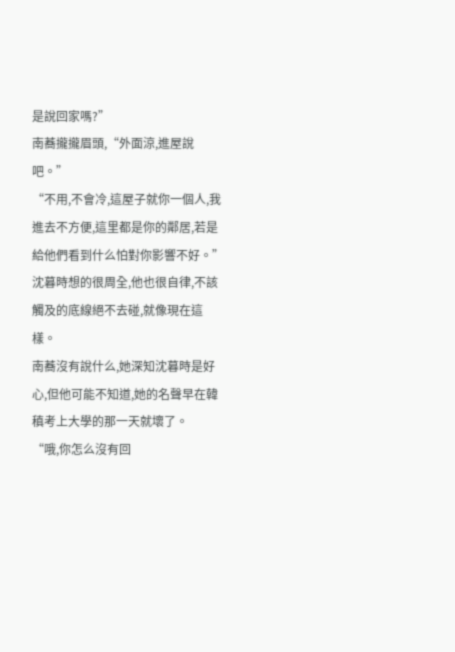是說回家嗎?”
南蕎攏攏眉頭,“外面涼,進屋說吧。”
“不用,不會冷,這屋子就你一個人,我進去不方便,這里都是你的鄰居,若是給他們看到什么怕對你影響不好。”
沈暮時想的很周全,他也很自律,不該觸及的底線絕不去碰,就像現在這樣。
南蕎沒有說什么,她深知沈暮時是好心,但他可能不知道,她的名聲早在韓稹考上大學的那一天就壞了。
“哦,你怎么沒有回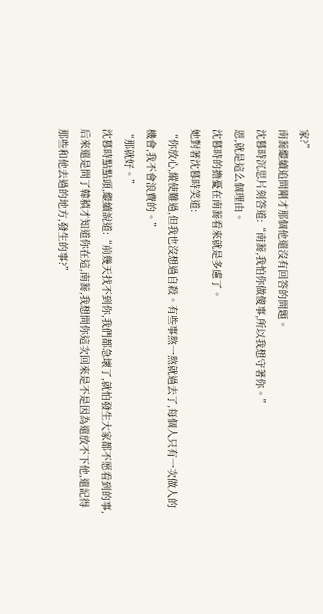家?”
南蕎繼續追問剛才那個他還沒有回答的問題。
沈暮時沉思片刻答道:“南蕎,我怕你做傻事,所以我想守著你。”
恩,就是這么個理由。
沈暮時的擔憂在南蕎看來就是多慮了。
她對著沈暮時笑道:
“你放心,縱使難過,但我也沒想過自殺。有些事熬一熬就過去了,每個人只有一次做人的機會,我不會浪費的。”
“那就好。”
沈暮時點點頭,繼續說道:“前幾天找不到你,我們都急壞了,就怕發生大家都不愿看到的事,后來還是問了韓稹才知道你在這,南蕎,我想問你這次回來是不是因為還放不下他,還記得那些和他去過的地方,發生的事?”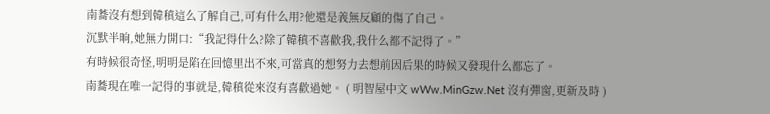南蕎沒有想到韓稹這么了解自己,可有什么用?他還是義無反顧的傷了自己。
沉默半晌,她無力開口:“我記得什么?除了韓稹不喜歡我,我什么都不記得了。”
有時候很奇怪,明明是陷在回憶里出不來,可當真的想努力去想前因后果的時候又發現什么都忘了。
南蕎現在唯一記得的事就是,韓稹從來沒有喜歡過她。 ( 明智屋中文 wWw.MinGzw.Net 沒有彈窗,更新及時 )